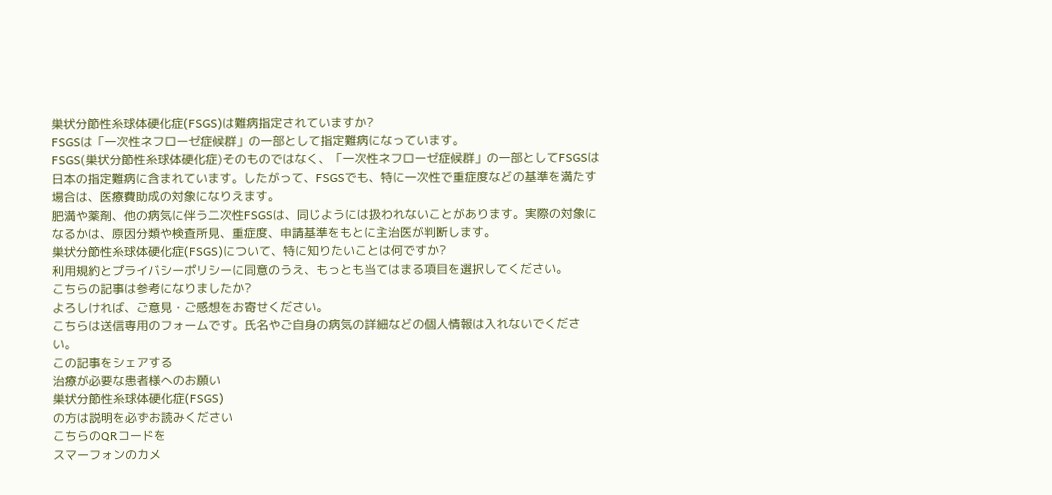巣状分節性糸球体硬化症(FSGS)は難病指定されていますか?
FSGSは「一次性ネフローゼ症候群」の一部として指定難病になっています。
FSGS(巣状分節性糸球体硬化症)そのものではなく、「一次性ネフローゼ症候群」の一部としてFSGSは日本の指定難病に含まれています。したがって、FSGSでも、特に一次性で重症度などの基準を満たす場合は、医療費助成の対象になりえます。
肥満や薬剤、他の病気に伴う二次性FSGSは、同じようには扱われないことがあります。実際の対象になるかは、原因分類や検査所見、重症度、申請基準をもとに主治医が判断します。
巣状分節性糸球体硬化症(FSGS)について、特に知りたいことは何ですか?
利用規約とプライバシーポリシーに同意のうえ、もっとも当てはまる項目を選択してください。
こちらの記事は参考になりましたか?
よろしければ、ご意見・ご感想をお寄せください。
こちらは送信専用のフォームです。氏名やご自身の病気の詳細などの個人情報は入れないでください。
この記事をシェアする
治療が必要な患者様へのお願い
巣状分節性糸球体硬化症(FSGS)
の方は説明を必ずお読みください
こちらのQRコードを
スマーフォンのカメ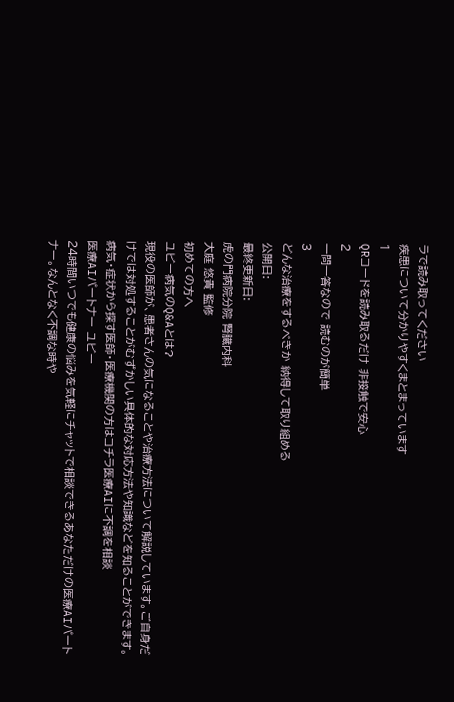ラで読み取ってください
疾患について分かりやすくまとまっています
1
QRコードを読み取るだけ 非接触で安心
2
一問一答なので 読むのが簡単
3
どんな治療をするべきか 納得して取り組める
公開日:
最終更新日:
虎の門病院分院 腎臓内科
大庭 悠貴 監修
初めての方へ
ユビー病気のQ&Aとは?
現役の医師が、患者さんの気になることや治療方法について解説しています。ご自身だけでは対処することがむずかしい具体的な対応方法や知識などを知ることができます。
病気・症状から探す医師・医療機関の方はコチラ医療AIに不調を相談
医療AIパートナー ユビー
24時間いつでも健康の悩みを気軽にチャットで相談できるあなただけの医療AIパートナー。なんとなく不調な時や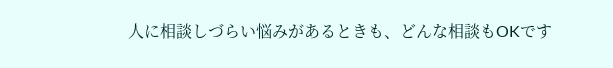人に相談しづらい悩みがあるときも、どんな相談もOKです